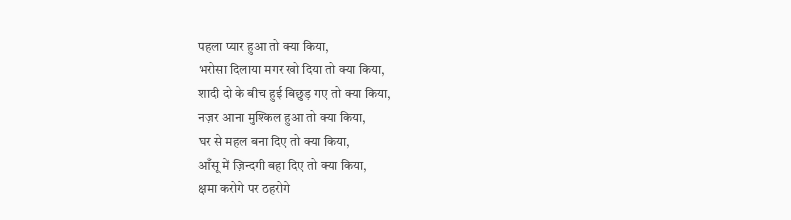पहला प्यार हुआ तो क्या किया,
भरोसा दिलाया मगर खो दिया तो क्या किया,
शादी दो के बीच हुई बिछुड़ गए तो क्या किया,
नज़र आना मुश्किल हुआ तो क्या किया,
घर से महल बना दिए तो क्या किया,
आँसू में ज़िन्दगी बहा दिए तो क्या किया,
क्षमा करोगे पर ठहरोगे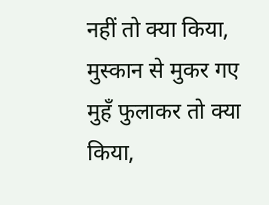नहीं तो क्या किया,
मुस्कान से मुकर गए मुहँ फुलाकर तो क्या किया,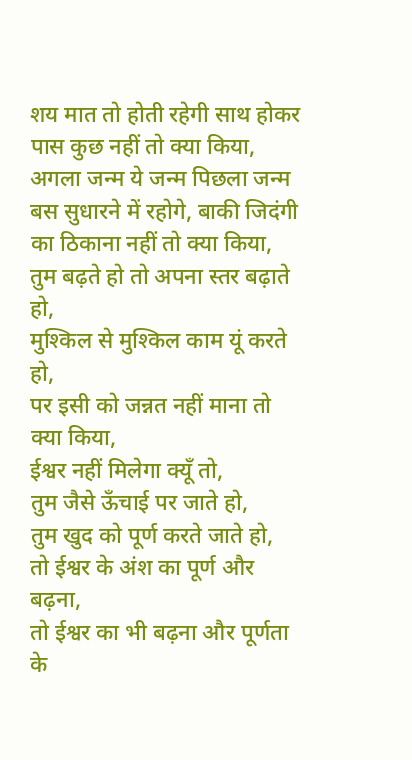शय मात तो होती रहेगी साथ होकर पास कुछ नहीं तो क्या किया,
अगला जन्म ये जन्म पिछला जन्म बस सुधारने में रहोगे, बाकी जिदंगी का ठिकाना नहीं तो क्या किया,
तुम बढ़ते हो तो अपना स्तर बढ़ाते हो,
मुश्किल से मुश्किल काम यूं करते हो,
पर इसी को जन्नत नहीं माना तो क्या किया,
ईश्वर नहीं मिलेगा क्यूँ तो,
तुम जैसे ऊँचाई पर जाते हो,
तुम खुद को पूर्ण करते जाते हो,
तो ईश्वर के अंश का पूर्ण और बढ़ना,
तो ईश्वर का भी बढ़ना और पूर्णता के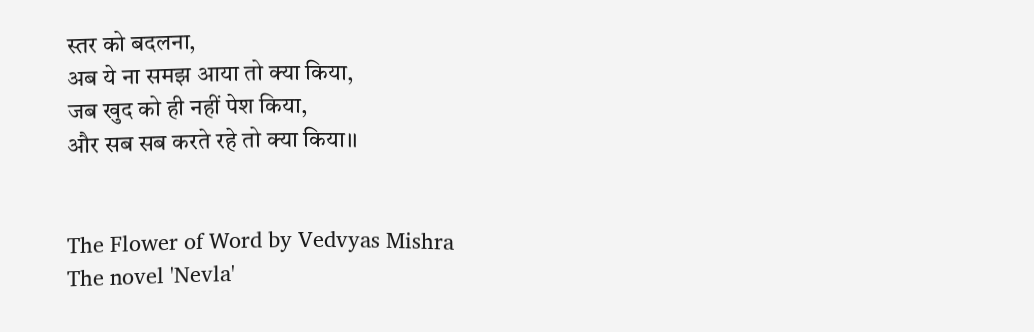स्तर को बदलना,
अब ये ना समझ आया तो क्या किया,
जब खुद को ही नहीं पेश किया,
और सब सब करते रहे तो क्या किया।।


The Flower of Word by Vedvyas Mishra
The novel 'Nevla'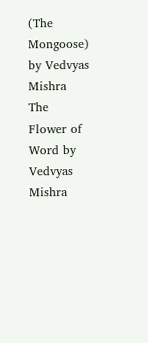(The Mongoose) by Vedvyas Mishra
The Flower of Word by Vedvyas Mishra